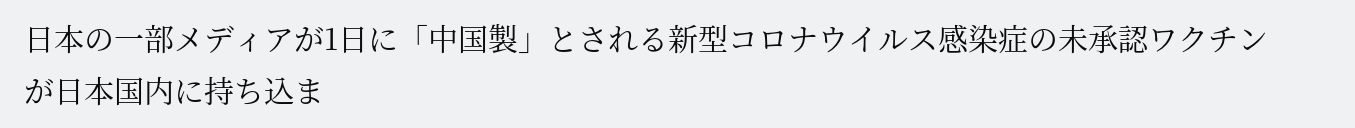日本の一部メディアが1日に「中国製」とされる新型コロナウイルス感染症の未承認ワクチンが日本国内に持ち込ま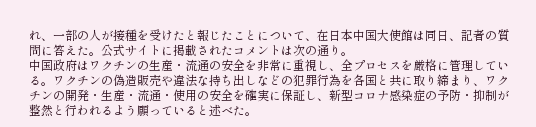れ、一部の人が接種を受けたと報じたことについて、在日本中国大使館は同日、記者の質問に答えた。公式サイトに掲載されたコメントは次の通り。
中国政府はワクチンの生産・流通の安全を非常に重視し、全プロセスを厳格に管理している。ワクチンの偽造販売や違法な持ち出しなどの犯罪行為を各国と共に取り締まり、ワクチンの開発・生産・流通・使用の安全を確実に保証し、新型コロナ感染症の予防・抑制が整然と行われるよう願っていると述べた。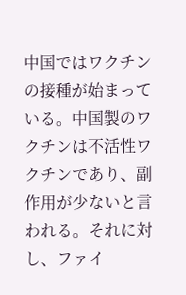中国ではワクチンの接種が始まっている。中国製のワクチンは不活性ワクチンであり、副作用が少ないと言われる。それに対し、ファイ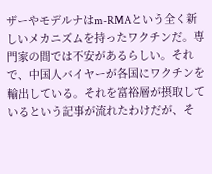ザーやモデルナはm-RMAという全く新しいメカニズムを持ったワクチンだ。専門家の間では不安があるらしい。それで、中国人バイヤーが各国にワクチンを輸出している。それを富裕層が摂取しているという記事が流れたわけだが、そ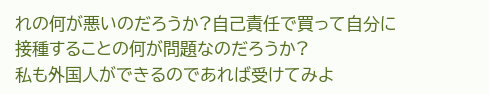れの何が悪いのだろうか?自己責任で買って自分に接種することの何が問題なのだろうか?
私も外国人ができるのであれば受けてみよ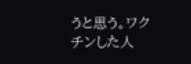うと思う。ワクチンした人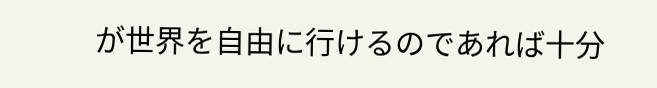が世界を自由に行けるのであれば十分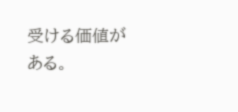受ける価値がある。